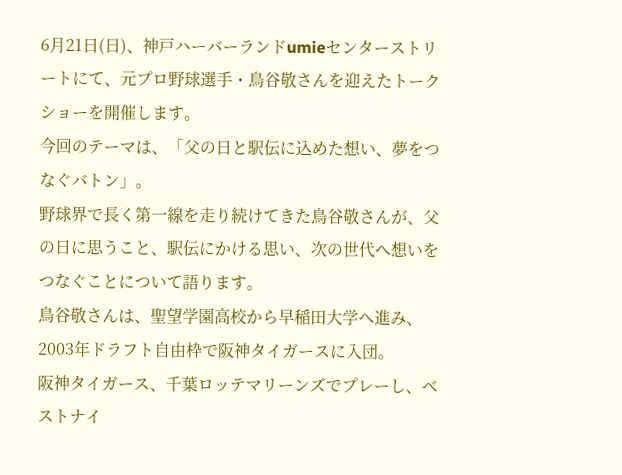6月21日(日)、神戸ハーバーランドumieセンターストリートにて、元プロ野球選手・鳥谷敬さんを迎えたトークショーを開催します。
今回のテーマは、「父の日と駅伝に込めた想い、夢をつなぐバトン」。
野球界で長く第一線を走り続けてきた鳥谷敬さんが、父の日に思うこと、駅伝にかける思い、次の世代へ想いをつなぐことについて語ります。
鳥谷敬さんは、聖望学園高校から早稲田大学へ進み、2003年ドラフト自由枠で阪神タイガースに入団。
阪神タイガース、千葉ロッテマリーンズでプレーし、ベストナイ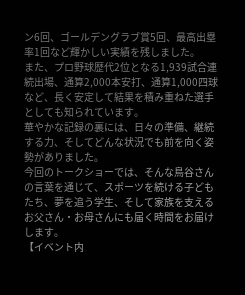ン6回、ゴールデングラブ賞5回、最高出塁率1回など輝かしい実績を残しました。
また、プロ野球歴代2位となる1,939試合連続出場、通算2,000本安打、通算1,000四球など、長く安定して結果を積み重ねた選手としても知られています。
華やかな記録の裏には、日々の準備、継続する力、そしてどんな状況でも前を向く姿勢がありました。
今回のトークショーでは、そんな鳥谷さんの言葉を通じて、スポーツを続ける子どもたち、夢を追う学生、そして家族を支えるお父さん・お母さんにも届く時間をお届けします。
【イベント内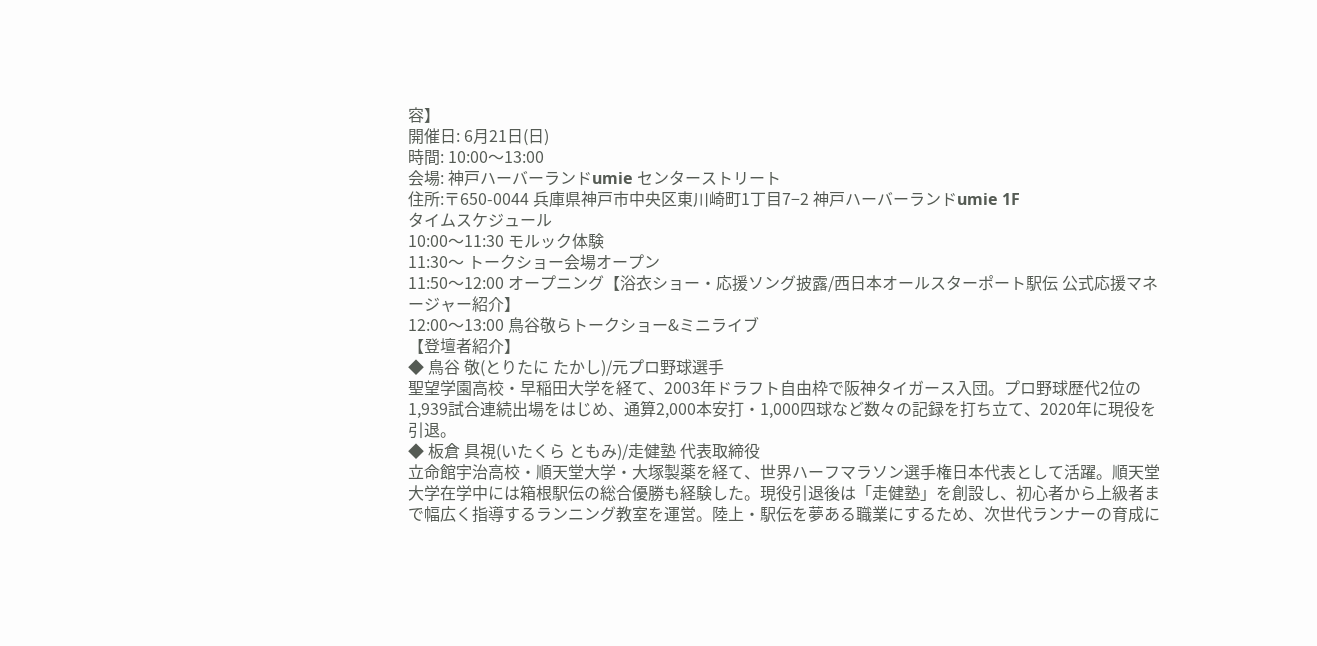容】
開催日: 6月21日(日)
時間: 10:00〜13:00
会場: 神戸ハーバーランドumie センターストリート
住所:〒650-0044 兵庫県神戸市中央区東川崎町1丁目7−2 神戸ハーバーランドumie 1F
タイムスケジュール
10:00〜11:30 モルック体験
11:30〜 トークショー会場オープン
11:50〜12:00 オープニング【浴衣ショー・応援ソング披露/西日本オールスターポート駅伝 公式応援マネージャー紹介】
12:00〜13:00 鳥谷敬らトークショー&ミニライブ
【登壇者紹介】
◆ 鳥谷 敬(とりたに たかし)/元プロ野球選手
聖望学園高校・早稲田大学を経て、2003年ドラフト自由枠で阪神タイガース入団。プロ野球歴代2位の1,939試合連続出場をはじめ、通算2,000本安打・1,000四球など数々の記録を打ち立て、2020年に現役を引退。
◆ 板倉 具視(いたくら ともみ)/走健塾 代表取締役
立命館宇治高校・順天堂大学・大塚製薬を経て、世界ハーフマラソン選手権日本代表として活躍。順天堂大学在学中には箱根駅伝の総合優勝も経験した。現役引退後は「走健塾」を創設し、初心者から上級者まで幅広く指導するランニング教室を運営。陸上・駅伝を夢ある職業にするため、次世代ランナーの育成に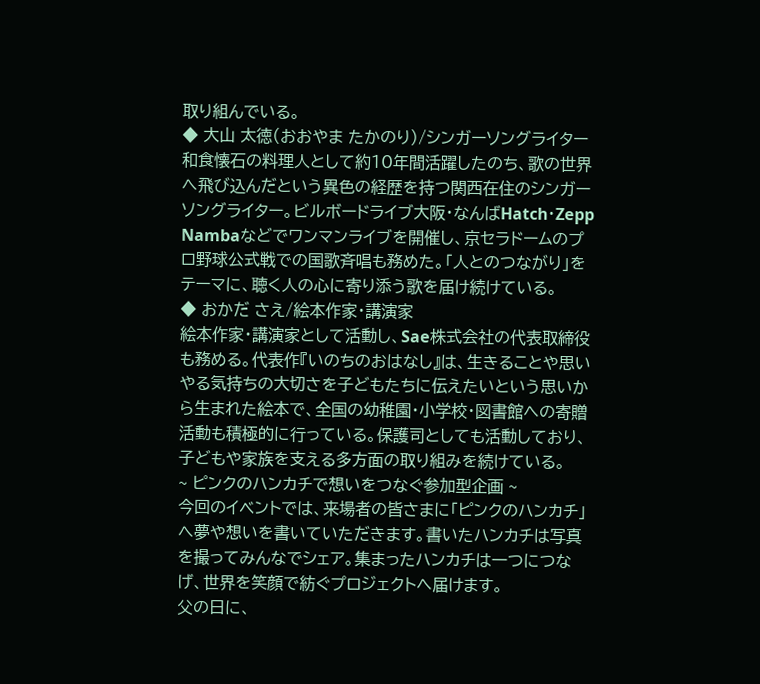取り組んでいる。
◆ 大山 太徳(おおやま たかのり)/シンガーソングライター
和食懐石の料理人として約10年間活躍したのち、歌の世界へ飛び込んだという異色の経歴を持つ関西在住のシンガーソングライター。ビルボードライブ大阪・なんばHatch・Zepp Nambaなどでワンマンライブを開催し、京セラドームのプロ野球公式戦での国歌斉唱も務めた。「人とのつながり」をテーマに、聴く人の心に寄り添う歌を届け続けている。
◆ おかだ さえ/絵本作家・講演家
絵本作家・講演家として活動し、Sae株式会社の代表取締役も務める。代表作『いのちのおはなし』は、生きることや思いやる気持ちの大切さを子どもたちに伝えたいという思いから生まれた絵本で、全国の幼稚園・小学校・図書館への寄贈活動も積極的に行っている。保護司としても活動しており、子どもや家族を支える多方面の取り組みを続けている。
~ ピンクのハンカチで想いをつなぐ参加型企画 ~
今回のイベントでは、来場者の皆さまに「ピンクのハンカチ」へ夢や想いを書いていただきます。書いたハンカチは写真を撮ってみんなでシェア。集まったハンカチは一つにつなげ、世界を笑顔で紡ぐプロジェクトへ届けます。
父の日に、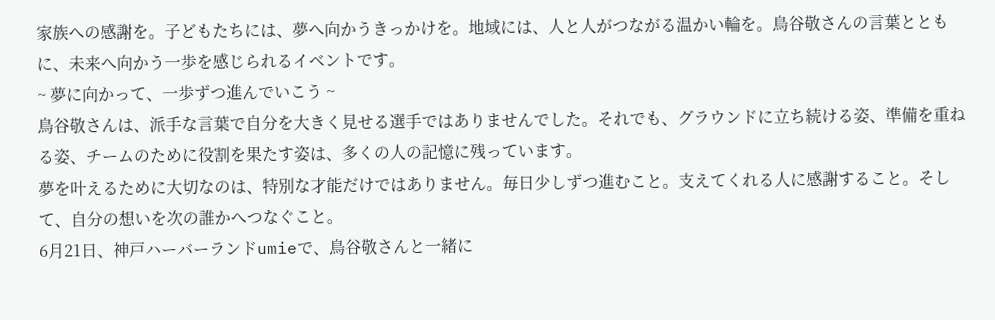家族への感謝を。子どもたちには、夢へ向かうきっかけを。地域には、人と人がつながる温かい輪を。鳥谷敬さんの言葉とともに、未来へ向かう一歩を感じられるイベントです。
~ 夢に向かって、一歩ずつ進んでいこう ~
鳥谷敬さんは、派手な言葉で自分を大きく見せる選手ではありませんでした。それでも、グラウンドに立ち続ける姿、準備を重ねる姿、チームのために役割を果たす姿は、多くの人の記憶に残っています。
夢を叶えるために大切なのは、特別な才能だけではありません。毎日少しずつ進むこと。支えてくれる人に感謝すること。そして、自分の想いを次の誰かへつなぐこと。
6月21日、神戸ハーバーランドumieで、鳥谷敬さんと一緒に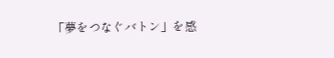「夢をつなぐバトン」を感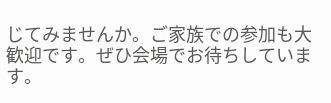じてみませんか。ご家族での参加も大歓迎です。ぜひ会場でお待ちしています。